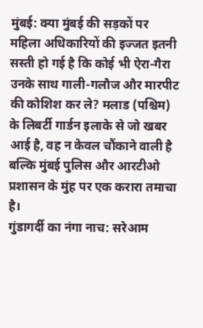मुंबई: क्या मुंबई की सड़कों पर महिला अधिकारियों की इज्जत इतनी सस्ती हो गई है कि कोई भी ऐरा-गैरा उनके साथ गाली-गलौज और मारपीट की कोशिश कर ले? मलाड (पश्चिम) के लिबर्टी गार्डन इलाके से जो खबर आई है, वह न केवल चौंकाने वाली है बल्कि मुंबई पुलिस और आरटीओ प्रशासन के मुंह पर एक करारा तमाचा है।
गुंडागर्दी का नंगा नाच: सरेआम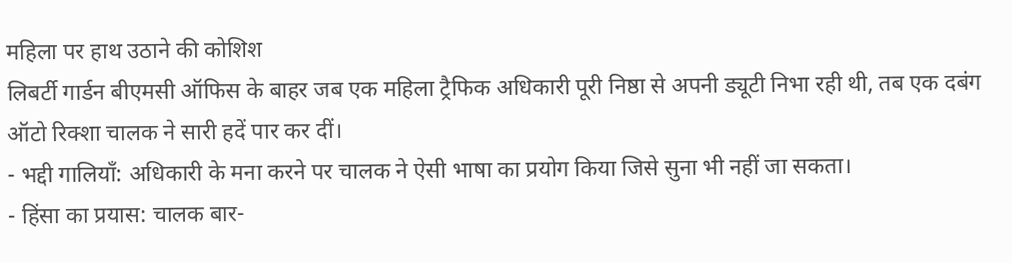महिला पर हाथ उठाने की कोशिश
लिबर्टी गार्डन बीएमसी ऑफिस के बाहर जब एक महिला ट्रैफिक अधिकारी पूरी निष्ठा से अपनी ड्यूटी निभा रही थी, तब एक दबंग ऑटो रिक्शा चालक ने सारी हदें पार कर दीं।
- भद्दी गालियाँ: अधिकारी के मना करने पर चालक ने ऐसी भाषा का प्रयोग किया जिसे सुना भी नहीं जा सकता।
- हिंसा का प्रयास: चालक बार-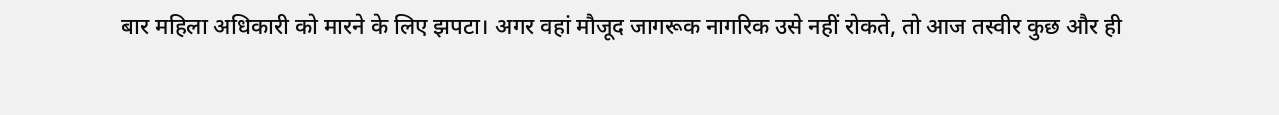बार महिला अधिकारी को मारने के लिए झपटा। अगर वहां मौजूद जागरूक नागरिक उसे नहीं रोकते, तो आज तस्वीर कुछ और ही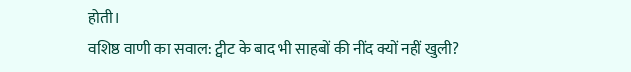होती।
वशिष्ठ वाणी का सवाल: ट्वीट के बाद भी साहबों की नींद क्यों नहीं खुली?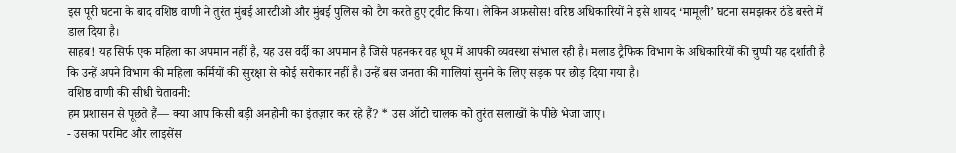इस पूरी घटना के बाद वशिष्ठ वाणी ने तुरंत मुंबई आरटीओ और मुंबई पुलिस को टैग करते हुए ट्वीट किया। लेकिन अफ़सोस! वरिष्ठ अधिकारियों ने इसे शायद ‘मामूली’ घटना समझकर ठंडे बस्ते में डाल दिया है।
साहब! यह सिर्फ एक महिला का अपमान नहीं है, यह उस वर्दी का अपमान है जिसे पहनकर वह धूप में आपकी व्यवस्था संभाल रही है। मलाड ट्रैफिक विभाग के अधिकारियों की चुप्पी यह दर्शाती है कि उन्हें अपने विभाग की महिला कर्मियों की सुरक्षा से कोई सरोकार नहीं है। उन्हें बस जनता की गालियां सुनने के लिए सड़क पर छोड़ दिया गया है।
वशिष्ठ वाणी की सीधी चेतावनी:
हम प्रशासन से पूछते हैं— क्या आप किसी बड़ी अनहोनी का इंतज़ार कर रहे हैं? * उस ऑटो चालक को तुरंत सलाखों के पीछे भेजा जाए।
- उसका परमिट और लाइसेंस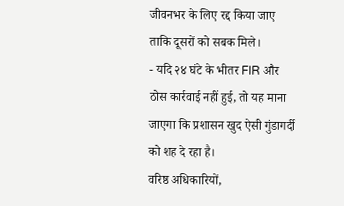जीवनभर के लिए रद्द किया जाए ताकि दूसरों को सबक मिले।
- यदि २४ घंटे के भीतर FIR और ठोस कार्रवाई नहीं हुई, तो यह माना जाएगा कि प्रशासन खुद ऐसी गुंडागर्दी को शह दे रहा है।
वरिष्ठ अधिकारियों,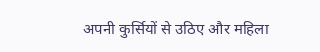अपनी कुर्सियों से उठिए और महिला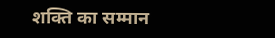शक्ति का सम्मान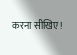करना सीखिए!